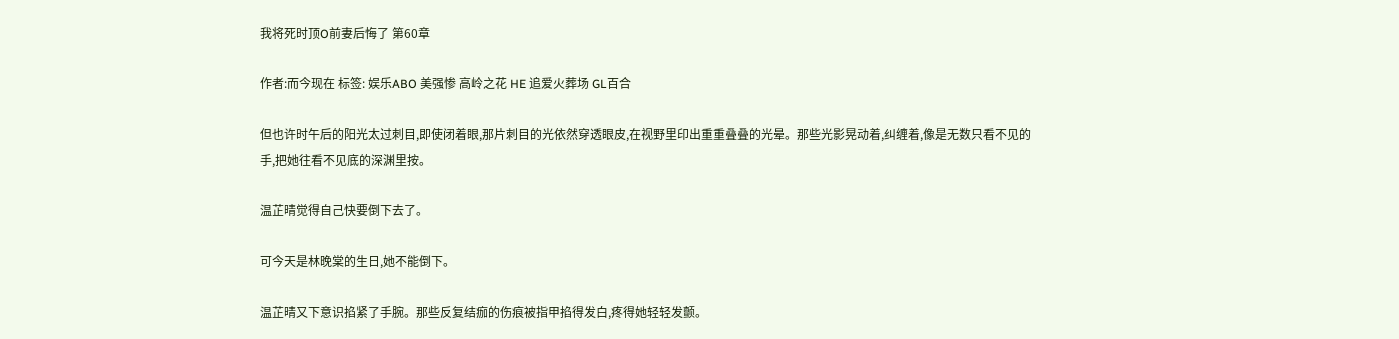我将死时顶O前妻后悔了 第60章

作者:而今现在 标签: 娱乐ABO 美强惨 高岭之花 HE 追爱火葬场 GL百合

但也许时午后的阳光太过刺目,即使闭着眼,那片刺目的光依然穿透眼皮,在视野里印出重重叠叠的光晕。那些光影晃动着,纠缠着,像是无数只看不见的手,把她往看不见底的深渊里按。

温芷晴觉得自己快要倒下去了。

可今天是林晚棠的生日,她不能倒下。

温芷晴又下意识掐紧了手腕。那些反复结痂的伤痕被指甲掐得发白,疼得她轻轻发颤。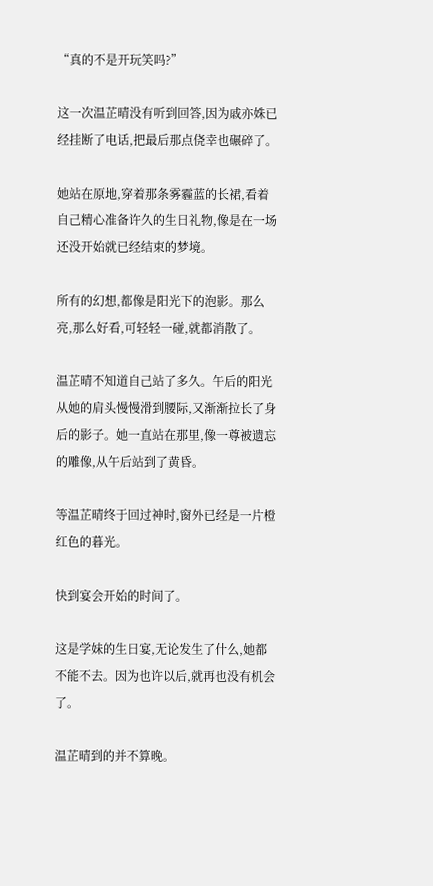“真的不是开玩笑吗?”

这一次温芷晴没有听到回答,因为戚亦姝已经挂断了电话,把最后那点侥幸也碾碎了。

她站在原地,穿着那条雾霾蓝的长裙,看着自己精心准备许久的生日礼物,像是在一场还没开始就已经结束的梦境。

所有的幻想,都像是阳光下的泡影。那么亮,那么好看,可轻轻一碰,就都消散了。

温芷晴不知道自己站了多久。午后的阳光从她的肩头慢慢滑到腰际,又渐渐拉长了身后的影子。她一直站在那里,像一尊被遗忘的雕像,从午后站到了黄昏。

等温芷晴终于回过神时,窗外已经是一片橙红色的暮光。

快到宴会开始的时间了。

这是学妹的生日宴,无论发生了什么,她都不能不去。因为也许以后,就再也没有机会了。

温芷晴到的并不算晚。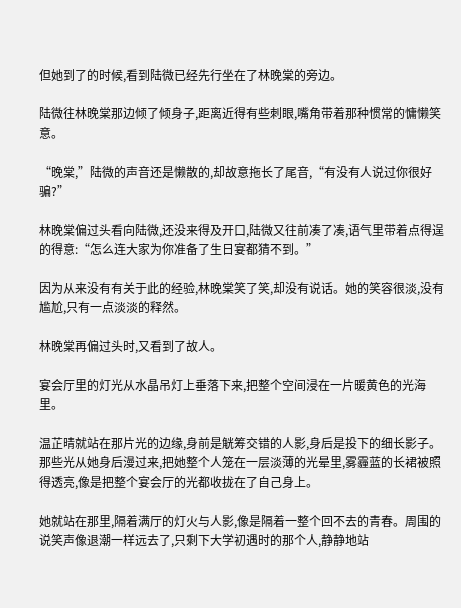但她到了的时候,看到陆微已经先行坐在了林晚棠的旁边。

陆微往林晚棠那边倾了倾身子,距离近得有些刺眼,嘴角带着那种惯常的慵懒笑意。

“晚棠,”陆微的声音还是懒散的,却故意拖长了尾音,“有没有人说过你很好骗?”

林晚棠偏过头看向陆微,还没来得及开口,陆微又往前凑了凑,语气里带着点得逞的得意:“怎么连大家为你准备了生日宴都猜不到。”

因为从来没有有关于此的经验,林晚棠笑了笑,却没有说话。她的笑容很淡,没有尴尬,只有一点淡淡的释然。

林晚棠再偏过头时,又看到了故人。

宴会厅里的灯光从水晶吊灯上垂落下来,把整个空间浸在一片暖黄色的光海里。

温芷晴就站在那片光的边缘,身前是觥筹交错的人影,身后是投下的细长影子。那些光从她身后漫过来,把她整个人笼在一层淡薄的光晕里,雾霾蓝的长裙被照得透亮,像是把整个宴会厅的光都收拢在了自己身上。

她就站在那里,隔着满厅的灯火与人影,像是隔着一整个回不去的青春。周围的说笑声像退潮一样远去了,只剩下大学初遇时的那个人,静静地站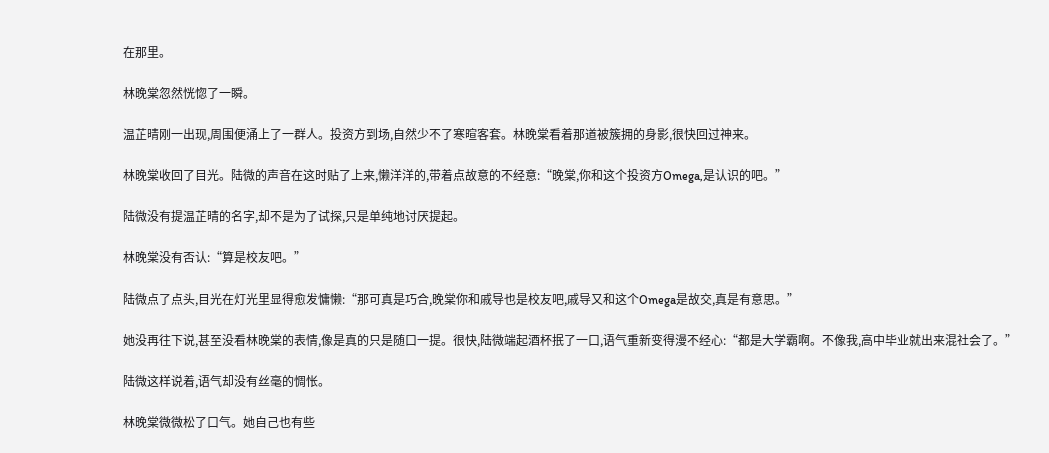在那里。

林晚棠忽然恍惚了一瞬。

温芷晴刚一出现,周围便涌上了一群人。投资方到场,自然少不了寒暄客套。林晚棠看着那道被簇拥的身影,很快回过神来。

林晚棠收回了目光。陆微的声音在这时贴了上来,懒洋洋的,带着点故意的不经意:“晚棠,你和这个投资方Omega,是认识的吧。”

陆微没有提温芷晴的名字,却不是为了试探,只是单纯地讨厌提起。

林晚棠没有否认:“算是校友吧。”

陆微点了点头,目光在灯光里显得愈发慵懒:“那可真是巧合,晚棠你和戚导也是校友吧,戚导又和这个Omega是故交,真是有意思。”

她没再往下说,甚至没看林晚棠的表情,像是真的只是随口一提。很快,陆微端起酒杯抿了一口,语气重新变得漫不经心:“都是大学霸啊。不像我,高中毕业就出来混社会了。”

陆微这样说着,语气却没有丝毫的惆怅。

林晚棠微微松了口气。她自己也有些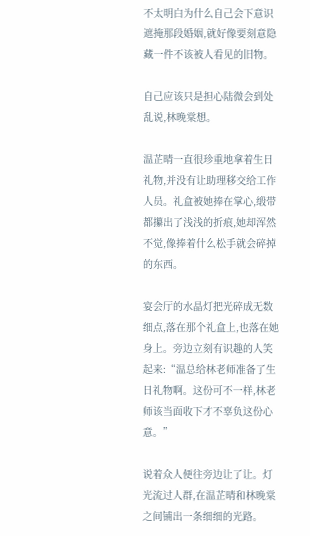不太明白为什么自己会下意识遮掩那段婚姻,就好像要刻意隐藏一件不该被人看见的旧物。

自己应该只是担心陆微会到处乱说,林晚棠想。

温芷晴一直很珍重地拿着生日礼物,并没有让助理移交给工作人员。礼盒被她捧在掌心,缎带都攥出了浅浅的折痕,她却浑然不觉,像捧着什么松手就会碎掉的东西。

宴会厅的水晶灯把光碎成无数细点,落在那个礼盒上,也落在她身上。旁边立刻有识趣的人笑起来:“温总给林老师准备了生日礼物啊。这份可不一样,林老师该当面收下才不辜负这份心意。”

说着众人便往旁边让了让。灯光流过人群,在温芷晴和林晚棠之间铺出一条细细的光路。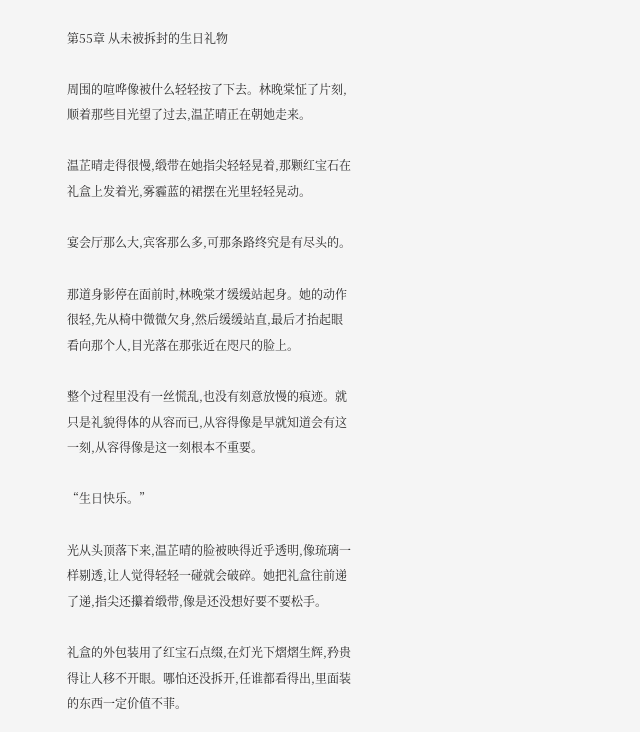第55章 从未被拆封的生日礼物

周围的喧哗像被什么轻轻按了下去。林晚棠怔了片刻,顺着那些目光望了过去,温芷晴正在朝她走来。

温芷晴走得很慢,缎带在她指尖轻轻晃着,那颗红宝石在礼盒上发着光,雾霾蓝的裙摆在光里轻轻晃动。

宴会厅那么大,宾客那么多,可那条路终究是有尽头的。

那道身影停在面前时,林晚棠才缓缓站起身。她的动作很轻,先从椅中微微欠身,然后缓缓站直,最后才抬起眼看向那个人,目光落在那张近在咫尺的脸上。

整个过程里没有一丝慌乱,也没有刻意放慢的痕迹。就只是礼貌得体的从容而已,从容得像是早就知道会有这一刻,从容得像是这一刻根本不重要。

“生日快乐。”

光从头顶落下来,温芷晴的脸被映得近乎透明,像琉璃一样剔透,让人觉得轻轻一碰就会破碎。她把礼盒往前递了递,指尖还攥着缎带,像是还没想好要不要松手。

礼盒的外包装用了红宝石点缀,在灯光下熠熠生辉,矜贵得让人移不开眼。哪怕还没拆开,任谁都看得出,里面装的东西一定价值不菲。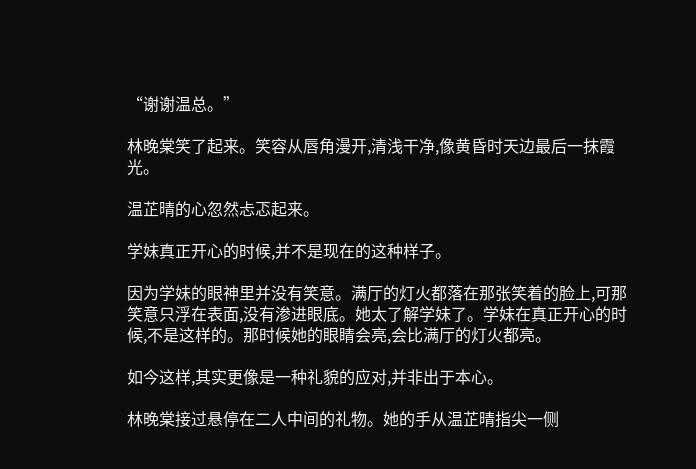“谢谢温总。”

林晚棠笑了起来。笑容从唇角漫开,清浅干净,像黄昏时天边最后一抹霞光。

温芷晴的心忽然忐忑起来。

学妹真正开心的时候,并不是现在的这种样子。

因为学妹的眼神里并没有笑意。满厅的灯火都落在那张笑着的脸上,可那笑意只浮在表面,没有渗进眼底。她太了解学妹了。学妹在真正开心的时候,不是这样的。那时候她的眼睛会亮,会比满厅的灯火都亮。

如今这样,其实更像是一种礼貌的应对,并非出于本心。

林晚棠接过悬停在二人中间的礼物。她的手从温芷晴指尖一侧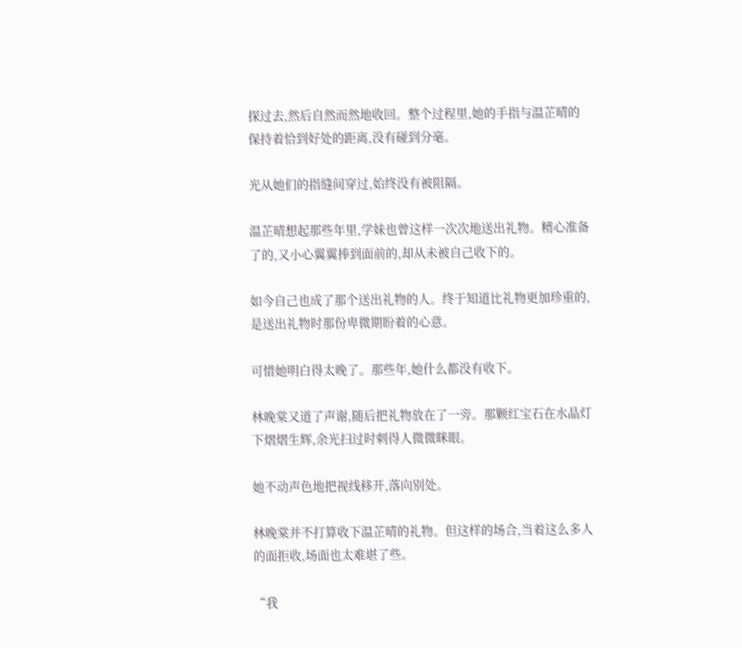探过去,然后自然而然地收回。整个过程里,她的手指与温芷晴的保持着恰到好处的距离,没有碰到分毫。

光从她们的指缝间穿过,始终没有被阻隔。

温芷晴想起那些年里,学妹也曾这样一次次地送出礼物。精心准备了的,又小心翼翼捧到面前的,却从未被自己收下的。

如今自己也成了那个送出礼物的人。终于知道比礼物更加珍重的,是送出礼物时那份卑微期盼着的心意。

可惜她明白得太晚了。那些年,她什么都没有收下。

林晚棠又道了声谢,随后把礼物放在了一旁。那颗红宝石在水晶灯下熠熠生辉,余光扫过时刺得人微微眯眼。

她不动声色地把视线移开,落向别处。

林晚棠并不打算收下温芷晴的礼物。但这样的场合,当着这么多人的面拒收,场面也太难堪了些。

“我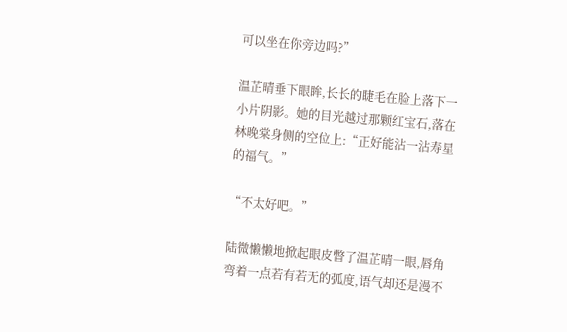可以坐在你旁边吗?”

温芷晴垂下眼眸,长长的睫毛在脸上落下一小片阴影。她的目光越过那颗红宝石,落在林晚棠身侧的空位上:“正好能沾一沾寿星的福气。”

“不太好吧。”

陆微懒懒地掀起眼皮瞥了温芷晴一眼,唇角弯着一点若有若无的弧度,语气却还是漫不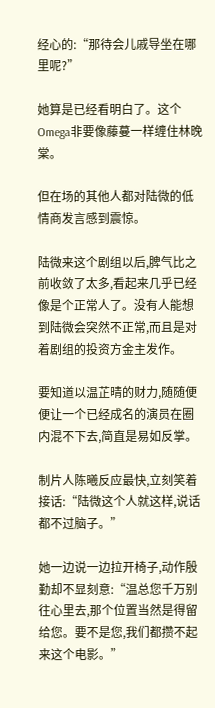经心的:“那待会儿戚导坐在哪里呢?”

她算是已经看明白了。这个Omega非要像藤蔓一样缠住林晚棠。

但在场的其他人都对陆微的低情商发言感到震惊。

陆微来这个剧组以后,脾气比之前收敛了太多,看起来几乎已经像是个正常人了。没有人能想到陆微会突然不正常,而且是对着剧组的投资方金主发作。

要知道以温芷晴的财力,随随便便让一个已经成名的演员在圈内混不下去,简直是易如反掌。

制片人陈曦反应最快,立刻笑着接话:“陆微这个人就这样,说话都不过脑子。”

她一边说一边拉开椅子,动作殷勤却不显刻意:“温总您千万别往心里去,那个位置当然是得留给您。要不是您,我们都攒不起来这个电影。”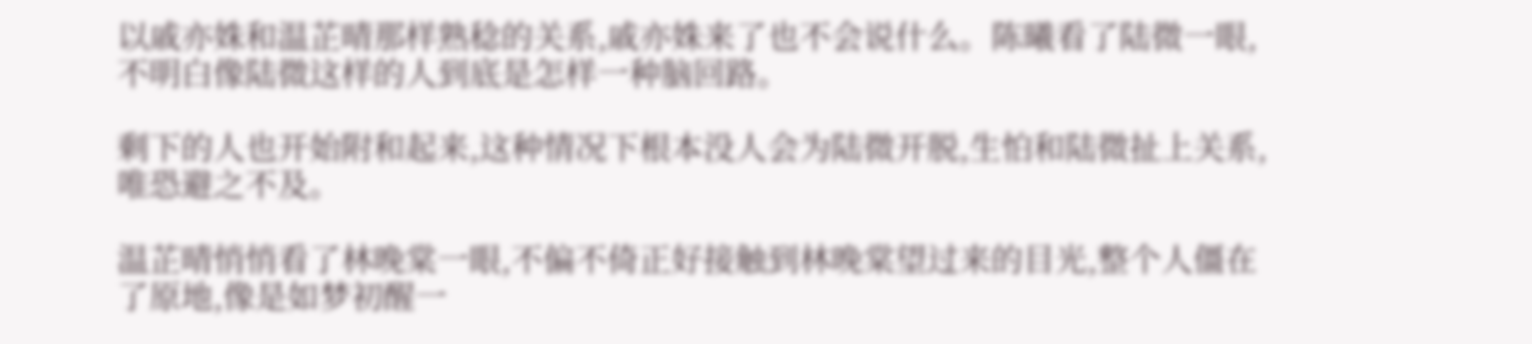以戚亦姝和温芷晴那样熟稔的关系,戚亦姝来了也不会说什么。陈曦看了陆微一眼,不明白像陆微这样的人到底是怎样一种脑回路。

剩下的人也开始附和起来,这种情况下根本没人会为陆微开脱,生怕和陆微扯上关系,唯恐避之不及。

温芷晴悄悄看了林晚棠一眼,不偏不倚正好接触到林晚棠望过来的目光,整个人僵在了原地,像是如梦初醒一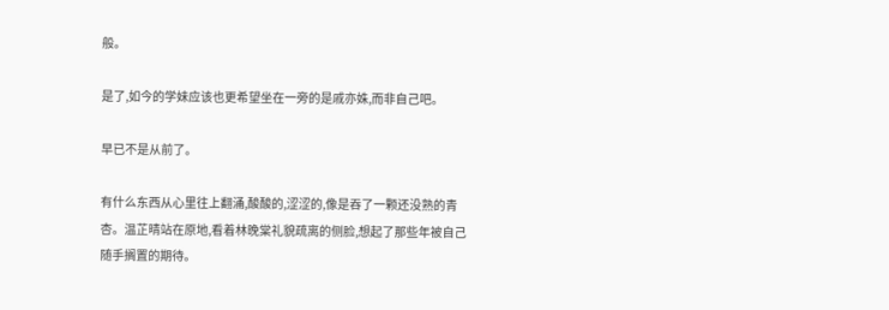般。

是了,如今的学妹应该也更希望坐在一旁的是戚亦姝,而非自己吧。

早已不是从前了。

有什么东西从心里往上翻涌,酸酸的,涩涩的,像是吞了一颗还没熟的青杏。温芷晴站在原地,看着林晚棠礼貌疏离的侧脸,想起了那些年被自己随手搁置的期待。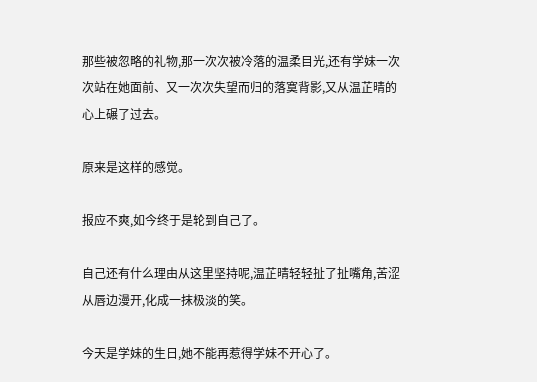那些被忽略的礼物,那一次次被冷落的温柔目光,还有学妹一次次站在她面前、又一次次失望而归的落寞背影,又从温芷晴的心上碾了过去。

原来是这样的感觉。

报应不爽,如今终于是轮到自己了。

自己还有什么理由从这里坚持呢,温芷晴轻轻扯了扯嘴角,苦涩从唇边漫开,化成一抹极淡的笑。

今天是学妹的生日,她不能再惹得学妹不开心了。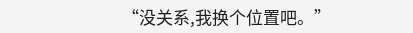“没关系,我换个位置吧。”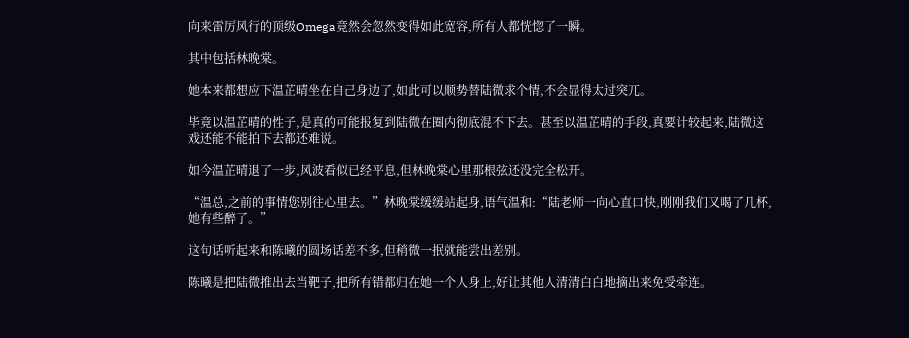向来雷厉风行的顶级Omega竟然会忽然变得如此宽容,所有人都恍惚了一瞬。

其中包括林晚棠。

她本来都想应下温芷晴坐在自己身边了,如此可以顺势替陆微求个情,不会显得太过突兀。

毕竟以温芷晴的性子,是真的可能报复到陆微在圈内彻底混不下去。甚至以温芷晴的手段,真要计较起来,陆微这戏还能不能拍下去都还难说。

如今温芷晴退了一步,风波看似已经平息,但林晚棠心里那根弦还没完全松开。

“温总,之前的事情您别往心里去。”林晚棠缓缓站起身,语气温和:“陆老师一向心直口快,刚刚我们又喝了几杯,她有些醉了。”

这句话听起来和陈曦的圆场话差不多,但稍微一抿就能尝出差别。

陈曦是把陆微推出去当靶子,把所有错都归在她一个人身上,好让其他人清清白白地摘出来免受牵连。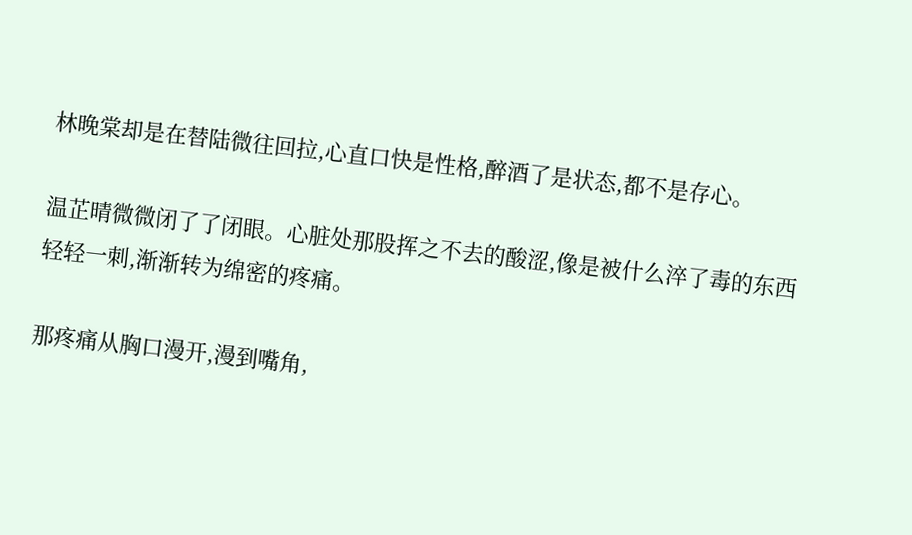林晚棠却是在替陆微往回拉,心直口快是性格,醉酒了是状态,都不是存心。

温芷晴微微闭了了闭眼。心脏处那股挥之不去的酸涩,像是被什么淬了毒的东西轻轻一刺,渐渐转为绵密的疼痛。

那疼痛从胸口漫开,漫到嘴角,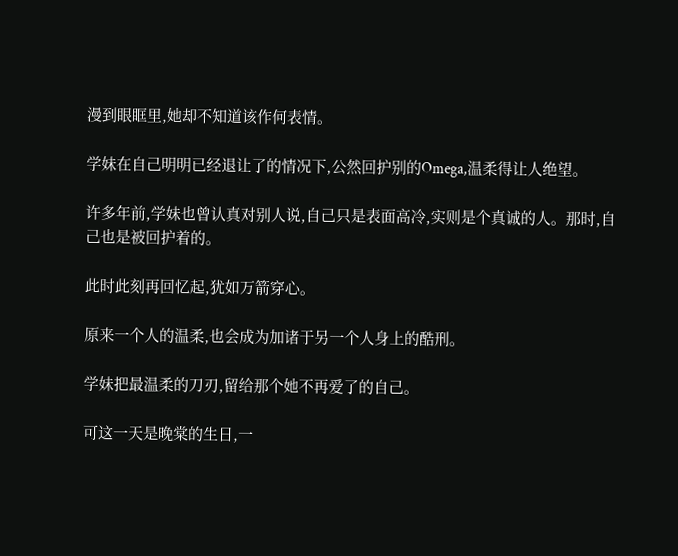漫到眼眶里,她却不知道该作何表情。

学妹在自己明明已经退让了的情况下,公然回护别的Omega,温柔得让人绝望。

许多年前,学妹也曾认真对别人说,自己只是表面高冷,实则是个真诚的人。那时,自己也是被回护着的。

此时此刻再回忆起,犹如万箭穿心。

原来一个人的温柔,也会成为加诸于另一个人身上的酷刑。

学妹把最温柔的刀刃,留给那个她不再爱了的自己。

可这一天是晚棠的生日,一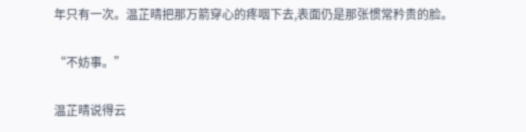年只有一次。温芷晴把那万箭穿心的疼咽下去,表面仍是那张惯常矜贵的脸。

“不妨事。”

温芷晴说得云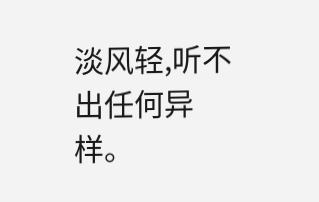淡风轻,听不出任何异样。